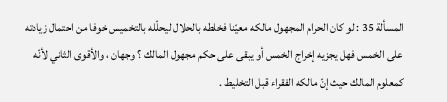المسألة 35 : لو كان الحرام المجهول مالكه معيّنا فخلطه بالحلال ليحلّله بالتخميس خوفا من احتمال زيادته على الخمس فهل يجزيه إخراج الخمس أو يبقى على حكم مجهول المالك ؟ وجهان ، والأقوى الثاني لأنّه كمعلوم المالك حيث إنّ مالكه الفقراء قبل التخليط .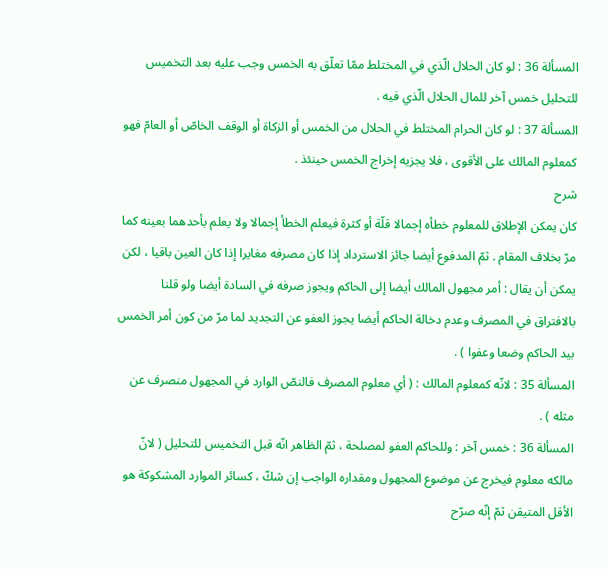المسألة 36 : لو كان الحلال الّذي في المختلط ممّا تعلّق به الخمس وجب عليه بعد التخميس للتحليل خمس آخر للمال الحلال الّذي فيه .
المسألة 37 : لو كان الحرام المختلط في الحلال من الخمس أو الزكاة أو الوقف الخاصّ أو العامّ فهو كمعلوم المالك على الأقوى ، فلا يجزيه إخراج الخمس حينئذ .
شرح
كان يمكن الإطلاق للمعلوم خطأه إجمالا قلّة أو كثرة فيعلم الخطأ إجمالا ولا يعلم بأحدهما بعينه كما مرّ بخلاف المقام . ثمّ المدفوع أيضا جائز الاسترداد إذا كان مصرفه مغايرا إذا كان العين باقيا ، لكن يمكن أن يقال : أمر مجهول المالك أيضا إلى الحاكم ويجوز صرفه في السادة أيضا ولو قلنا بالافتراق في المصرف وعدم دخالة الحاكم أيضا يجوز العفو عن التجديد لما مرّ من كون أمر الخمس بيد الحاكم وضعا وعفوا ) .
المسألة 35 : لانّه كمعلوم المالك : ( أي معلوم المصرف فالنصّ الوارد في المجهول منصرف عن مثله ) .
المسألة 36 : خمس آخر : وللحاكم العفو لمصلحة ، ثمّ الظاهر انّه قبل التخميس للتحليل ( لانّ مالكه معلوم فيخرج عن موضوع المجهول ومقداره الواجب إن شكّ ، كسائر الموارد المشكوكة هو الأقل المتيقن ثمّ إنّه صرّح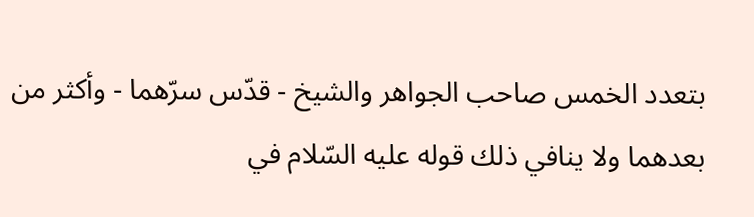بتعدد الخمس صاحب الجواهر والشيخ - قدّس سرّهما - وأكثر من بعدهما ولا ينافي ذلك قوله عليه السّلام في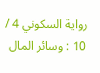رواية السكوني 4 / 10 : وسائر المال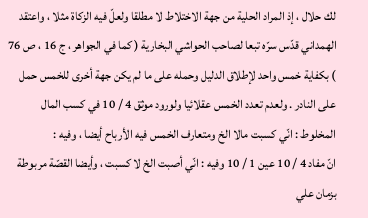لك حلال ، إذ المراد الحلية من جهة الاختلاط لا مطلقا ولعلّ فيه الزكاة مثلا ، واعتقد الهمداني قدّس سرّه تبعا لصاحب الحواشي البخارية ( كما في الجواهر ، ج 16 ، ص 76 ) بكفاية خمس واحد لإطلاق الدليل وحمله على ما لم يكن جهة أخرى للخمس حمل على النادر . ولعدم تعدد الخمس عقلائيا ولورود موثق 4 / 10 في كسب المال المخلوط : انّي كسبت مالا الخ ومتعارف الخمس فيه الأرباح أيضا ، وفيه :
انّ مفاد 4 / 10 عين 1 / 10 وفيه : انّي أصبت الخ لا كسبت ، وأيضا القصّة مربوطة بزمان علي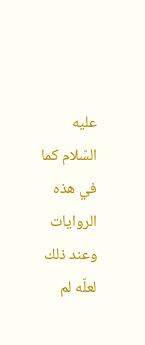عليه السّلام كما في هذه الروايات وعند ذلك لعلّه لم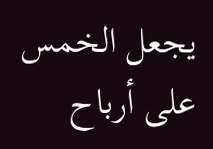يجعل الخمس على أرباح